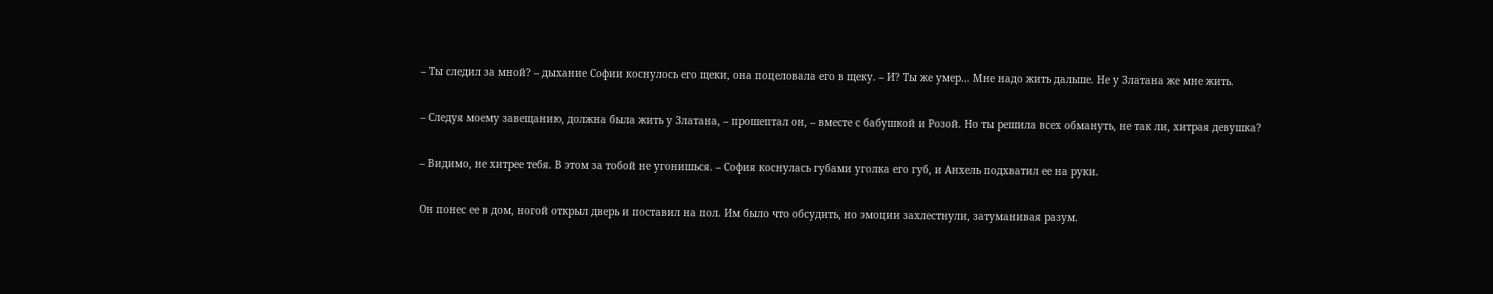– Ты следил за мной? – дыхание Софии коснулось его щеки, она поцеловала его в щеку. – И? Ты же умер… Мне надо жить дальше. Не у Златана же мне жить.

– Следуя моему завещанию, должна была жить у Златана, – прошептал он, – вместе с бабушкой и Розой. Но ты решила всех обмануть, не так ли, хитрая девушка?

– Видимо, не хитрее тебя. В этом за тобой не угонишься. – София коснулась губами уголка его губ, и Анхель подхватил ее на руки.

Он понес ее в дом, ногой открыл дверь и поставил на пол. Им было что обсудить, но эмоции захлестнули, затуманивая разум.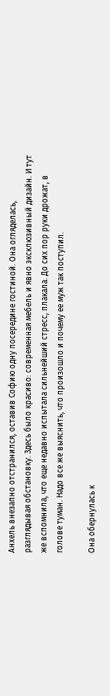Анхель внезапно отстранился, оставив Софию одну посередине гостиной. Она огляделась, разглядывая обстановку. Здесь было красиво: современная мебель и явно эксклюзивный дизайн. И тут же вспомнила, что еще недавно испытала сильнейший стресс, плакала. До сих пор руки дрожат, в голове туман. Надо все же выяснить, что произошло и почему ее муж так поступил.

Она обернулась к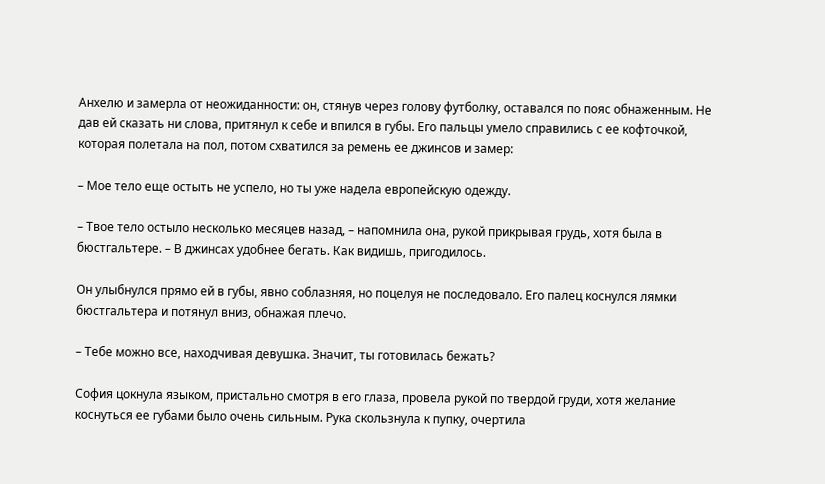Анхелю и замерла от неожиданности: он, стянув через голову футболку, оставался по пояс обнаженным. Не дав ей сказать ни слова, притянул к себе и впился в губы. Его пальцы умело справились с ее кофточкой, которая полетала на пол, потом схватился за ремень ее джинсов и замер:

– Мое тело еще остыть не успело, но ты уже надела европейскую одежду.

– Твое тело остыло несколько месяцев назад, – напомнила она, рукой прикрывая грудь, хотя была в бюстгальтере. – В джинсах удобнее бегать. Как видишь, пригодилось.

Он улыбнулся прямо ей в губы, явно соблазняя, но поцелуя не последовало. Его палец коснулся лямки бюстгальтера и потянул вниз, обнажая плечо.

– Тебе можно все, находчивая девушка. Значит, ты готовилась бежать?

София цокнула языком, пристально смотря в его глаза, провела рукой по твердой груди, хотя желание коснуться ее губами было очень сильным. Рука скользнула к пупку, очертила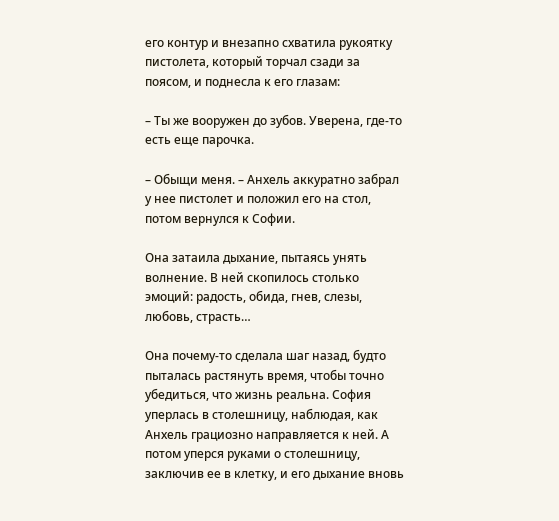его контур и внезапно схватила рукоятку пистолета, который торчал сзади за поясом, и поднесла к его глазам:

– Ты же вооружен до зубов. Уверена, где-то есть еще парочка.

– Обыщи меня. – Анхель аккуратно забрал у нее пистолет и положил его на стол, потом вернулся к Софии.

Она затаила дыхание, пытаясь унять волнение. В ней скопилось столько эмоций: радость, обида, гнев, слезы, любовь, страсть…

Она почему-то сделала шаг назад, будто пыталась растянуть время, чтобы точно убедиться, что жизнь реальна. София уперлась в столешницу, наблюдая, как Анхель грациозно направляется к ней. А потом уперся руками о столешницу, заключив ее в клетку, и его дыхание вновь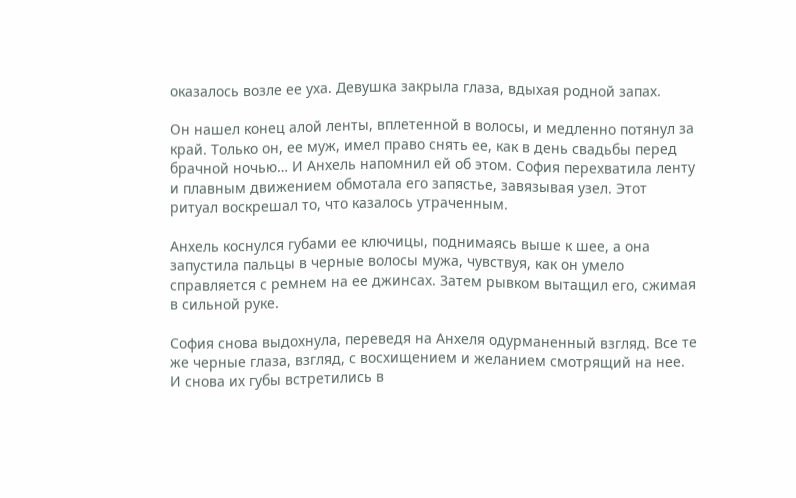оказалось возле ее уха. Девушка закрыла глаза, вдыхая родной запах.

Он нашел конец алой ленты, вплетенной в волосы, и медленно потянул за край. Только он, ее муж, имел право снять ее, как в день свадьбы перед брачной ночью… И Анхель напомнил ей об этом. София перехватила ленту и плавным движением обмотала его запястье, завязывая узел. Этот ритуал воскрешал то, что казалось утраченным.

Анхель коснулся губами ее ключицы, поднимаясь выше к шее, а она запустила пальцы в черные волосы мужа, чувствуя, как он умело справляется с ремнем на ее джинсах. Затем рывком вытащил его, сжимая в сильной руке.

София снова выдохнула, переведя на Анхеля одурманенный взгляд. Все те же черные глаза, взгляд, с восхищением и желанием смотрящий на нее. И снова их губы встретились в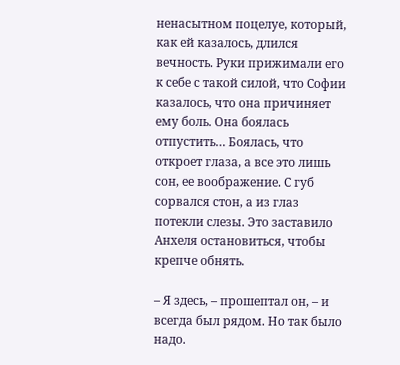ненасытном поцелуе, который, как ей казалось, длился вечность. Руки прижимали его к себе с такой силой, что Софии казалось, что она причиняет ему боль. Она боялась отпустить… Боялась, что откроет глаза, а все это лишь сон, ее воображение. С губ сорвался стон, а из глаз потекли слезы. Это заставило Анхеля остановиться, чтобы крепче обнять.

– Я здесь, – прошептал он, – и всегда был рядом. Но так было надо.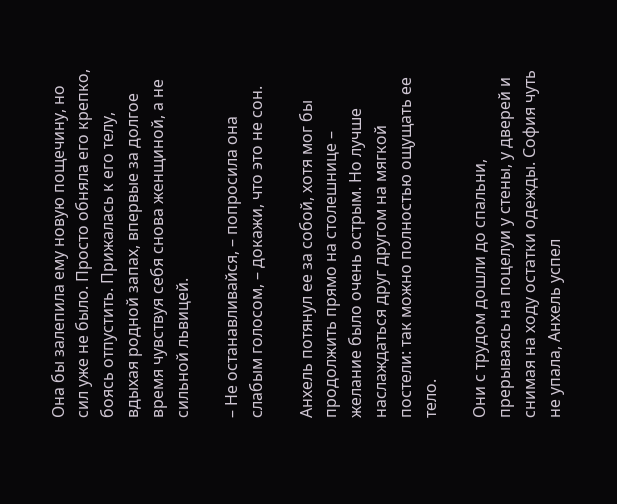Она бы залепила ему новую пощечину, но сил уже не было. Просто обняла его крепко, боясь отпустить. Прижалась к его телу, вдыхая родной запах, впервые за долгое время чувствуя себя снова женщиной, а не сильной львицей.

– Не останавливайся, – попросила она слабым голосом, – докажи, что это не сон.

Анхель потянул ее за собой, хотя мог бы продолжить прямо на столешнице – желание было очень острым. Но лучше наслаждаться друг другом на мягкой постели: так можно полностью ощущать ее тело.

Они с трудом дошли до спальни, прерываясь на поцелуи у стены, у дверей и снимая на ходу остатки одежды. София чуть не упала, Анхель успел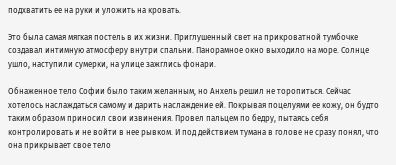подхватить ее на руки и уложить на кровать.

Это была самая мягкая постель в их жизни. Приглушенный свет на прикроватной тумбочке создавал интимную атмосферу внутри спальни. Панорамное окно выходило на море. Солнце ушло, наступили сумерки, на улице зажглись фонари.

Обнаженное тело Софии было таким желанным, но Анхель решил не торопиться. Сейчас хотелось наслаждаться самому и дарить наслаждение ей. Покрывая поцелуями ее кожу, он будто таким образом приносил свои извинения. Провел пальцем по бедру, пытаясь себя контролировать и не войти в нее рывком. И под действием тумана в голове не сразу понял, что она прикрывает свое тело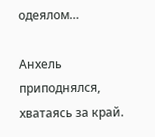одеялом…

Анхель приподнялся, хватаясь за край.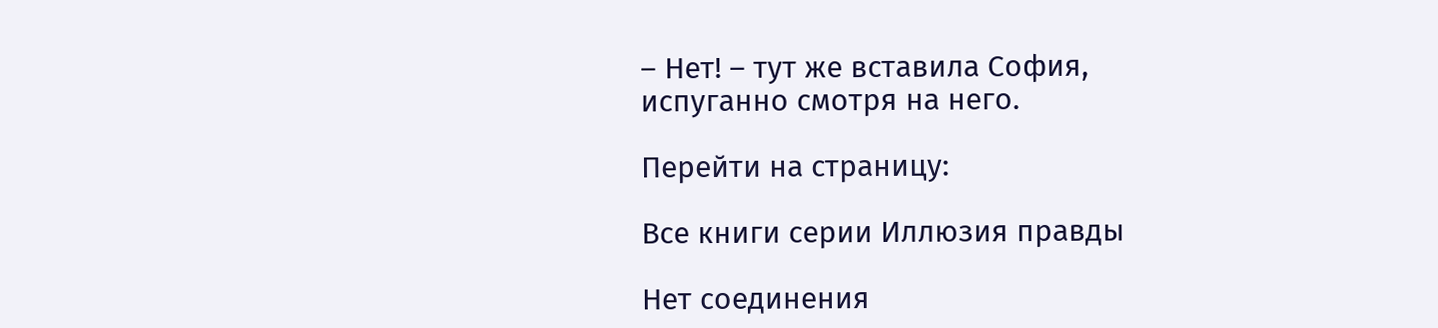– Нет! – тут же вставила София, испуганно смотря на него.

Перейти на страницу:

Все книги серии Иллюзия правды

Нет соединения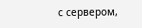с сервером,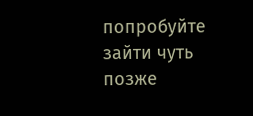попробуйте зайти чуть позже